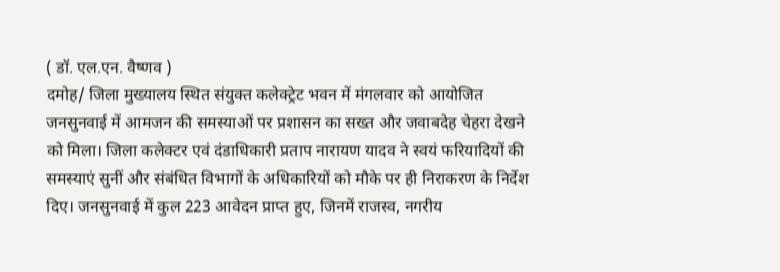( डॉ. एल.एन. वैष्णव )
दमोह/ जिला मुख्यालय स्थित संयुक्त कलेक्ट्रेट भवन में मंगलवार को आयोजित जनसुनवाई में आमजन की समस्याओं पर प्रशासन का सख्त और जवाबदेह चेहरा देखने को मिला। जिला कलेक्टर एवं दंडाधिकारी प्रताप नारायण यादव ने स्वयं फरियादियों की समस्याएं सुनीं और संबंधित विभागों के अधिकारियों को मौके पर ही निराकरण के निर्देश दिए। जनसुनवाई में कुल 223 आवेदन प्राप्त हुए, जिनमें राजस्व, नगरीय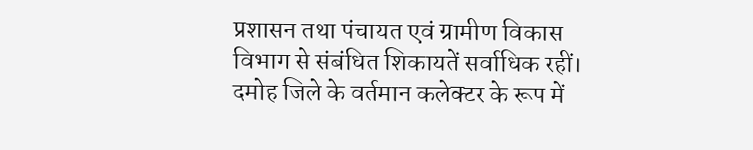प्रशासन तथा पंचायत एवं ग्रामीण विकास विभाग से संबंधित शिकायतें सर्वाधिक रहीं। दमोह जिले के वर्तमान कलेक्टर के रूप में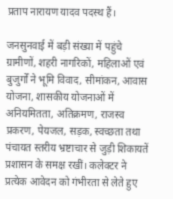प्रताप नारायण यादव पदस्थ हैं।

जनसुनवाई में बड़ी संख्या में पहुंचे ग्रामीणों, शहरी नागरिकों, महिलाओं एवं बुजुर्गों ने भूमि विवाद, सीमांकन, आवास योजना, शासकीय योजनाओं में अनियमितता, अतिक्रमण, राजस्व प्रकरण, पेयजल, सड़क, स्वच्छता तथा पंचायत स्तरीय भ्रष्टाचार से जुड़ी शिकायतें प्रशासन के समक्ष रखीं। कलेक्टर ने प्रत्येक आवेदन को गंभीरता से लेते हुए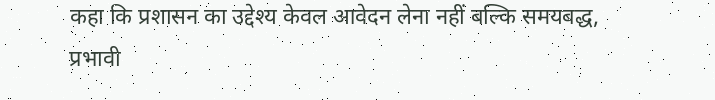कहा कि प्रशासन का उद्देश्य केवल आवेदन लेना नहीं बल्कि समयबद्ध, प्रभावी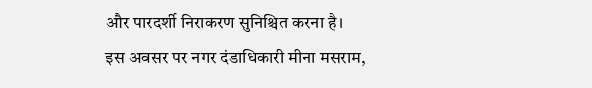और पारदर्शी निराकरण सुनिश्चित करना है।
इस अवसर पर नगर दंडाधिकारी मीना मसराम,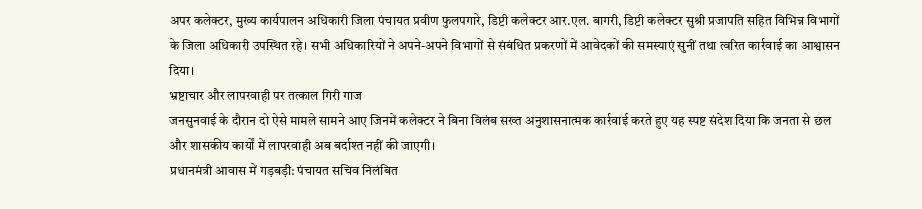अपर कलेक्टर, मुख्य कार्यपालन अधिकारी जिला पंचायत प्रवीण फुलपगारे, डिप्टी कलेक्टर आर.एल. बागरी, डिप्टी कलेक्टर सुश्री प्रजापति सहित विभिन्न विभागों के जिला अधिकारी उपस्थित रहे। सभी अधिकारियों ने अपने-अपने विभागों से संबंधित प्रकरणों में आवेदकों की समस्याएं सुनीं तथा त्वरित कार्रवाई का आश्वासन दिया।
भ्रष्टाचार और लापरवाही पर तत्काल गिरी गाज
जनसुनवाई के दौरान दो ऐसे मामले सामने आए जिनमें कलेक्टर ने बिना विलंब सख्त अनुशासनात्मक कार्रवाई करते हुए यह स्पष्ट संदेश दिया कि जनता से छल और शासकीय कार्यों में लापरवाही अब बर्दाश्त नहीं की जाएगी।
प्रधानमंत्री आवास में गड़बड़ी: पंचायत सचिव निलंबित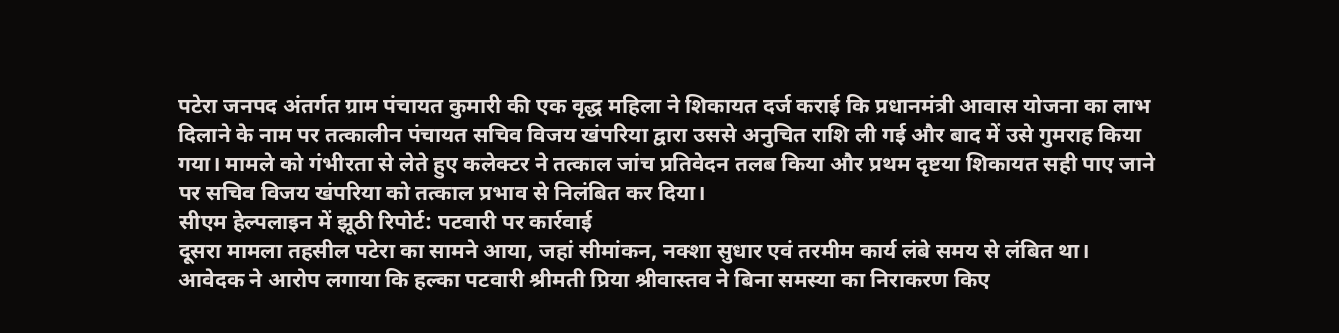पटेरा जनपद अंतर्गत ग्राम पंचायत कुमारी की एक वृद्ध महिला ने शिकायत दर्ज कराई कि प्रधानमंत्री आवास योजना का लाभ दिलाने के नाम पर तत्कालीन पंचायत सचिव विजय खंपरिया द्वारा उससे अनुचित राशि ली गई और बाद में उसे गुमराह किया गया। मामले को गंभीरता से लेते हुए कलेक्टर ने तत्काल जांच प्रतिवेदन तलब किया और प्रथम दृष्टया शिकायत सही पाए जाने पर सचिव विजय खंपरिया को तत्काल प्रभाव से निलंबित कर दिया।
सीएम हेल्पलाइन में झूठी रिपोर्ट: पटवारी पर कार्रवाई
दूसरा मामला तहसील पटेरा का सामने आया, जहां सीमांकन, नक्शा सुधार एवं तरमीम कार्य लंबे समय से लंबित था। आवेदक ने आरोप लगाया कि हल्का पटवारी श्रीमती प्रिया श्रीवास्तव ने बिना समस्या का निराकरण किए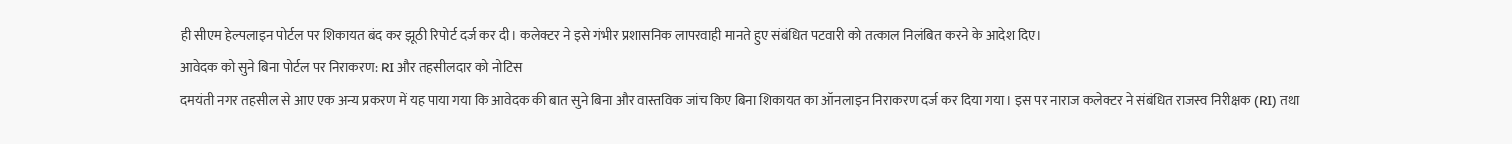ही सीएम हेल्पलाइन पोर्टल पर शिकायत बंद कर झूठी रिपोर्ट दर्ज कर दी। कलेक्टर ने इसे गंभीर प्रशासनिक लापरवाही मानते हुए संबंधित पटवारी को तत्काल निलंबित करने के आदेश दिए।
आवेदक को सुने बिना पोर्टल पर निराकरण: RI और तहसीलदार को नोटिस
दमयंती नगर तहसील से आए एक अन्य प्रकरण में यह पाया गया कि आवेदक की बात सुने बिना और वास्तविक जांच किए बिना शिकायत का ऑनलाइन निराकरण दर्ज कर दिया गया। इस पर नाराज कलेक्टर ने संबंधित राजस्व निरीक्षक (RI) तथा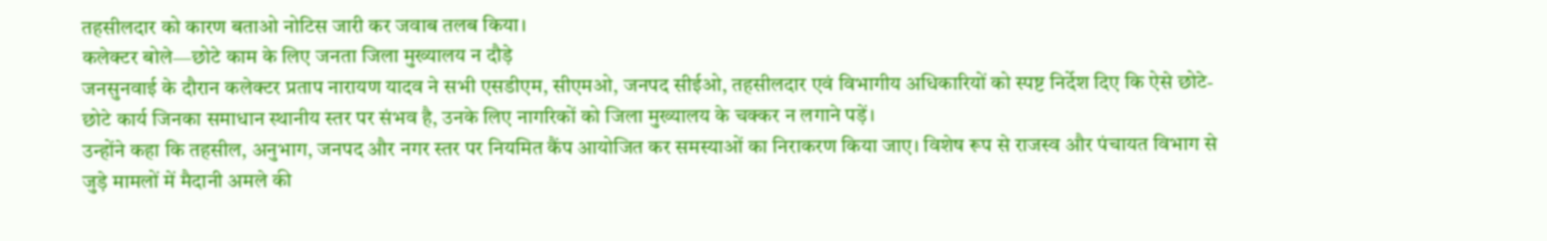तहसीलदार को कारण बताओ नोटिस जारी कर जवाब तलब किया।
कलेक्टर बोले—छोटे काम के लिए जनता जिला मुख्यालय न दौड़े
जनसुनवाई के दौरान कलेक्टर प्रताप नारायण यादव ने सभी एसडीएम, सीएमओ, जनपद सीईओ, तहसीलदार एवं विभागीय अधिकारियों को स्पष्ट निर्देश दिए कि ऐसे छोटे-छोटे कार्य जिनका समाधान स्थानीय स्तर पर संभव है, उनके लिए नागरिकों को जिला मुख्यालय के चक्कर न लगाने पड़ें।
उन्होंने कहा कि तहसील, अनुभाग, जनपद और नगर स्तर पर नियमित कैंप आयोजित कर समस्याओं का निराकरण किया जाए। विशेष रूप से राजस्व और पंचायत विभाग से जुड़े मामलों में मैदानी अमले की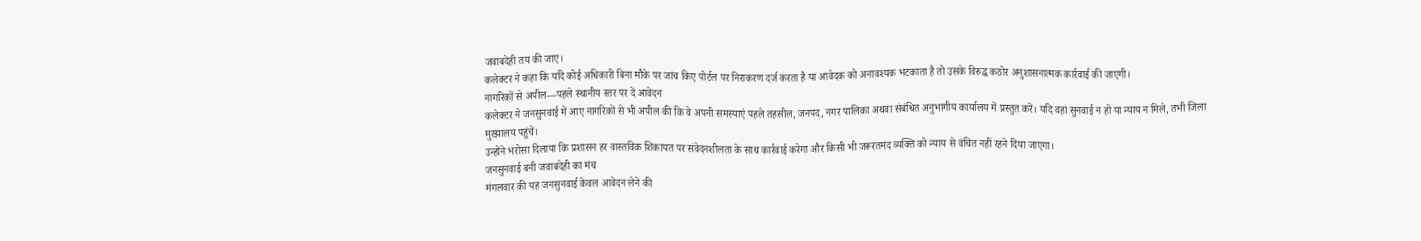जवाबदेही तय की जाए।
कलेक्टर ने कहा कि यदि कोई अधिकारी बिना मौके पर जांच किए पोर्टल पर निराकरण दर्ज करता है या आवेदक को अनावश्यक भटकाता है तो उसके विरुद्ध कठोर अनुशासनात्मक कार्रवाई की जाएगी।
नागरिकों से अपील—पहले स्थानीय स्तर पर दें आवेदन
कलेक्टर ने जनसुनवाई में आए नागरिकों से भी अपील की कि वे अपनी समस्याएं पहले तहसील, जनपद, नगर पालिका अथवा संबंधित अनुभागीय कार्यालय में प्रस्तुत करें। यदि वहां सुनवाई न हो या न्याय न मिले, तभी जिला मुख्यालय पहुंचें।
उन्होंने भरोसा दिलाया कि प्रशासन हर वास्तविक शिकायत पर संवेदनशीलता के साथ कार्रवाई करेगा और किसी भी जरूरतमंद व्यक्ति को न्याय से वंचित नहीं रहने दिया जाएगा।
जनसुनवाई बनी जवाबदेही का मंच
मंगलवार की यह जनसुनवाई केवल आवेदन लेने की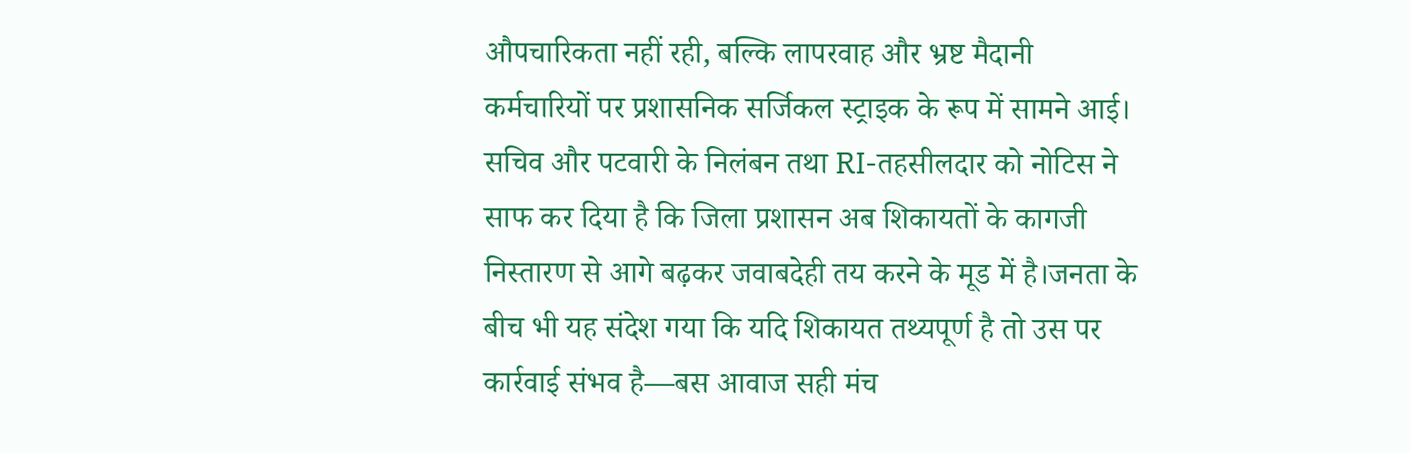औपचारिकता नहीं रही, बल्कि लापरवाह और भ्रष्ट मैदानी कर्मचारियों पर प्रशासनिक सर्जिकल स्ट्राइक के रूप में सामने आई। सचिव और पटवारी के निलंबन तथा RI-तहसीलदार को नोटिस ने साफ कर दिया है कि जिला प्रशासन अब शिकायतों के कागजी निस्तारण से आगे बढ़कर जवाबदेही तय करने के मूड में है।जनता के बीच भी यह संदेश गया कि यदि शिकायत तथ्यपूर्ण है तो उस पर कार्रवाई संभव है—बस आवाज सही मंच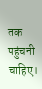तक पहुंचनी चाहिए।